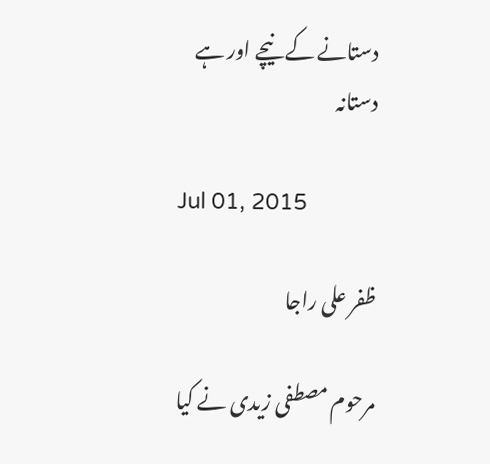دستانے کے نیچے اور ہے دستانہ

Jul 01, 2015

ظفر علی راجا

مرحوم مصطفی زیدی نے کیا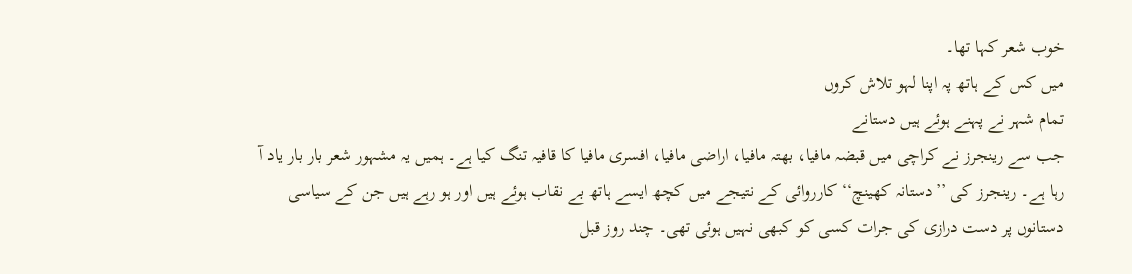خوب شعر کہا تھا۔
میں کس کے ہاتھ پہ اپنا لہو تلاش کروں
تمام شہر نے پہنے ہوئے ہیں دستانے
جب سے رینجرز نے کراچی میں قبضہ مافیا، بھتہ مافیا، اراضی مافیا، افسری مافیا کا قافیہ تنگ کیا ہے۔ ہمیں یہ مشہور شعر بار بار یاد آ رہا ہے۔ رینجرز کی ’’دستانہ کھینچ‘‘ کارروائی کے نتیجے میں کچھ ایسے ہاتھ بے نقاب ہوئے ہیں اور ہو رہے ہیں جن کے سیاسی دستانوں پر دست درازی کی جرات کسی کو کبھی نہیں ہوئی تھی۔ چند روز قبل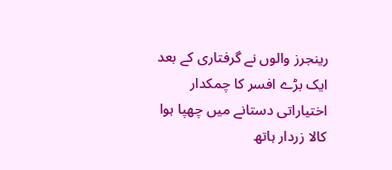رینجرز والوں نے گرفتاری کے بعد ایک بڑے افسر کا چمکدار اختیاراتی دستانے میں چھپا ہوا کالا زردار ہاتھ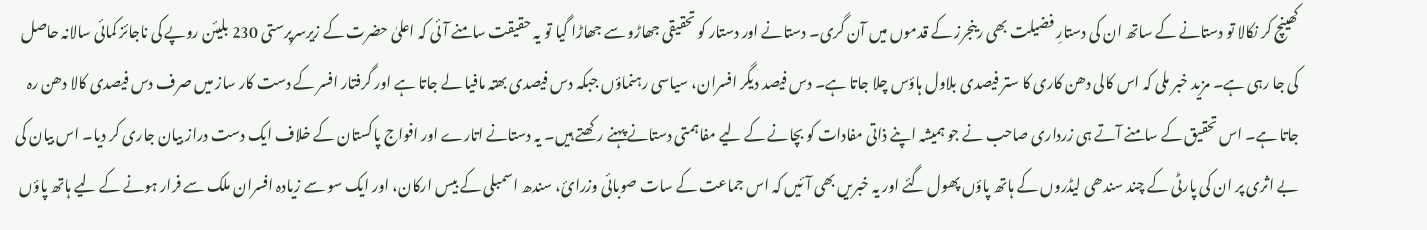کھینچ کر نکالا تو دستانے کے ساتھ ان کی دستارِ فضیلت بھی رینجرز کے قدموں میں آن گری۔ دستانے اور دستار کو تحقیقی جھاڑو سے جھاڑا گیا تو یہ حقیقت سامنے آئی کہ اعلیٰ حضرت کے زیرسرپرستی 230 بلیئن روپے کی ناجائز کمائی سالانہ حاصل کی جا رہی ہے۔ مزید خبر ملی کہ اس کالی دھن کاری کا ستر فیصدی بلاول ہاؤس چلا جاتا ہے۔ دس فیصد دیگر افسران، سیاسی رہنماؤں جبکہ دس فیصدی بھتہ مافیا لے جاتا ہے اور گرفتار افسر کے دست کار ساز میں صرف دس فیصدی کالا دھن رہ جاتا ہے۔ اس تحقیق کے سامنے آتے ہی زرداری صاحب نے جو ہمیشہ اپنے ذاتی مفادات کو بچانے کے لیے مفاہمتی دستانے پہنے رکھتے ہیں۔ یہ دستانے اتارے اور افواج پاکستان کے خلاف ایک دست دراز بیان جاری کر دیا۔ اس بیان کی بے اثری پر ان کی پارٹی کے چند سندھی لیڈروں کے ہاتھ پاؤں پھول گئے اور یہ خبریں بھی آئیں کہ اس جماعت کے سات صوبائی وزرائ، سندھ اسمبلی کے بیس ارکان، اور ایک سو سے زیادہ افسران ملک سے فرار ہونے کے لیے ہاتھ پاؤں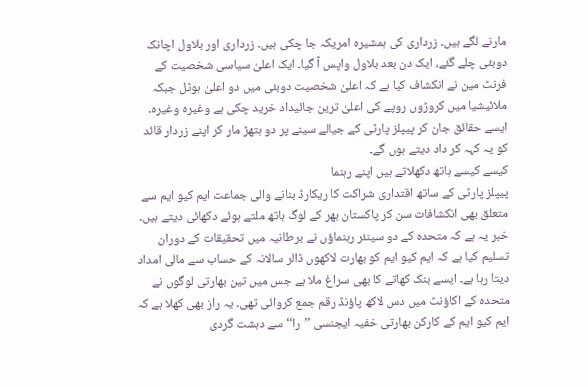مارنے لگے ہیں۔ زرداری کی ہمشیرہ امریکہ جا چکی ہیں۔ زرداری اور بلاول اچانک دوبئی چلے گئے، ایک دن بعد بلاول واپس آ گیا۔ ایک اعلیٰ سیاسی شخصیت کے فرنٹ مین نے انکشاف کیا ہے کہ اعلیٰ شخصیت دوبئی میں دو اعلیٰ ہوٹل جبکہ ملائیشیا میں کروڑوں روپے کی اعلیٰ ترین جائیداد خرید چکی ہے وغیرہ وغیرہ۔ ایسے حقائق جان کر پیپلز پارٹی کے جیالے سینے پر دو ہتھڑ مار کر اپنے زردار قائد کو یہ کہہ کر داد دیتے ہوں گے۔
کیسے کیسے ہاتھ دکھلاتے ہیں اپنے رہنما
پیپلز پارٹی کے ساتھ اقتداری شراکت کا ریکارڈ بنانے والی جماعت ایم کیو ایم سے متعلق بھی انکشافات سن کر پاکستان بھر کے لوگ ہاتھ ملتے ہوئے دکھائی دیتے ہیں۔ خبر یہ ہے کہ متحدہ کے دو سینئر رہنماؤں نے برطانیہ میں تحقیقات کے دوران تسلیم کیا ہے کہ ایم کیو ایم کو بھارت لاکھوں ڈالر سالانہ کے حساب سے مالی امداد دیتا رہا ہے۔ ایسے بنک کھاتے کا بھی سراغ ملا ہے جس میں تین بھارتی لوگوں نے متحدہ کے اکاؤنٹ میں دس لاکھ پاؤنڈ رقم جمع کروائی تھی۔ یہ راز بھی کھلا ہے کہ ایم کیو ایم کے کارکن بھارتی خفیہ ایجنسی ’’را‘‘ سے دہشت گردی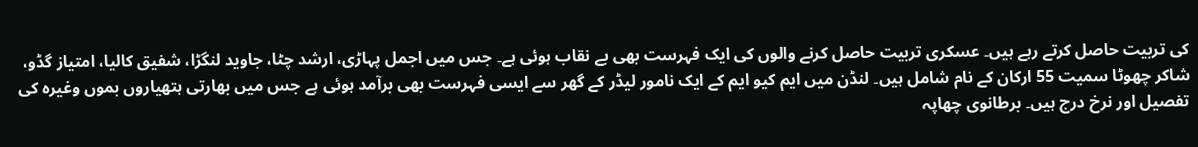کی تربیت حاصل کرتے رہے ہیں۔ عسکری تربیت حاصل کرنے والوں کی ایک فہرست بھی بے نقاب ہوئی ہے۔ جس میں اجمل پہاڑی، ارشد چٹا، جاوید لنگڑا، شفیق کالیا، امتیاز گڈو، شاکر چھوٹا سمیت 55 ارکان کے نام شامل ہیں۔ لنڈن میں ایم کیو ایم کے ایک نامور لیڈر کے گھر سے ایسی فہرست بھی برآمد ہوئی ہے جس میں بھارتی ہتھیاروں بموں وغیرہ کی تفصیل اور نرخ درج ہیں۔ برطانوی چھاپہ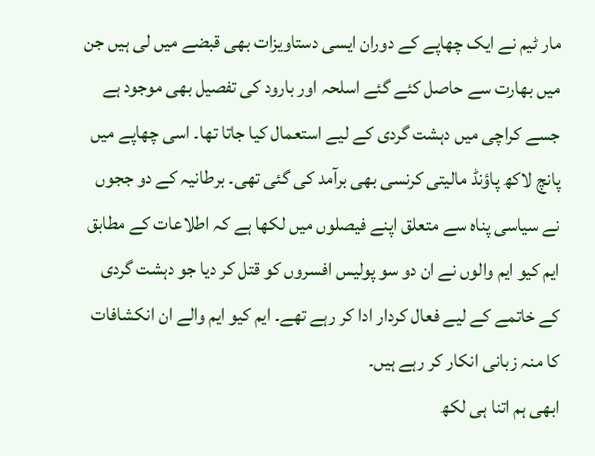مار ٹیم نے ایک چھاپے کے دوران ایسی دستاویزات بھی قبضے میں لی ہیں جن میں بھارت سے حاصل کئے گئے اسلحہ اور بارود کی تفصیل بھی موجود ہے جسے کراچی میں دہشت گردی کے لیے استعمال کیا جاتا تھا۔ اسی چھاپے میں پانچ لاکھ پاؤنڈ مالیتی کرنسی بھی برآمد کی گئی تھی۔ برطانیہ کے دو ججوں نے سیاسی پناہ سے متعلق اپنے فیصلوں میں لکھا ہے کہ اطلاعات کے مطابق ایم کیو ایم والوں نے ان دو سو پولیس افسروں کو قتل کر دیا جو دہشت گردی کے خاتمے کے لیے فعال کردار ادا کر رہے تھے۔ ایم کیو ایم والے ان انکشافات کا منہ زبانی انکار کر رہے ہیں۔
ابھی ہم اتنا ہی لکھ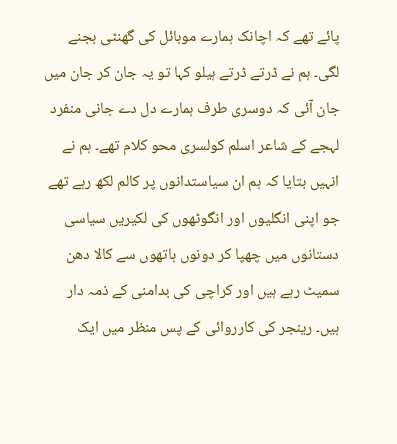پائے تھے کہ اچانک ہمارے موبائل کی گھنٹی بجنے لگی۔ ہم نے ڈرتے ڈرتے ہیلو کہا تو یہ جان کر جان میں جان آئی کہ دوسری طرف ہمارے دل دے جانی منفرد لہجے کے شاعر اسلم کولسری محو کلام تھے۔ ہم نے انہیں بتایا کہ ہم ان سیاستدانوں پر کالم لکھ رہے تھے جو اپنی انگلیوں اور انگوٹھوں کی لکیریں سیاسی دستانوں میں چھپا کر دونوں ہاتھوں سے کالا دھن سمیٹ رہے ہیں اور کراچی کی بدامنی کے ذمہ دار ہیں۔ رینجر کی کارروائی کے پس منظر میں ایک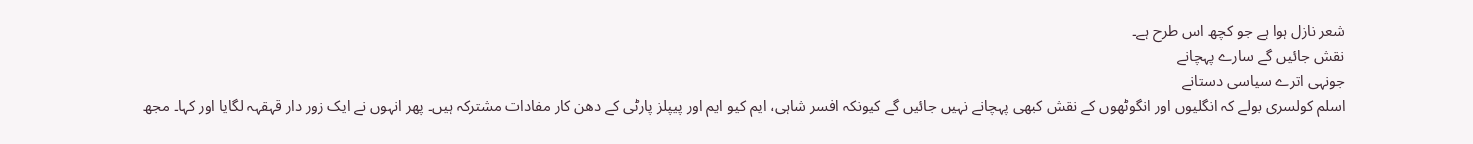شعر نازل ہوا ہے جو کچھ اس طرح ہے۔
نقش جائیں گے سارے پہچانے
جونہی اترے سیاسی دستانے
اسلم کولسری بولے کہ انگلیوں اور انگوٹھوں کے نقش کبھی پہچانے نہیں جائیں گے کیونکہ افسر شاہی، ایم کیو ایم اور پیپلز پارٹی کے دھن کار مفادات مشترکہ ہیں۔ پھر انہوں نے ایک زور دار قہقہہ لگایا اور کہا۔ مجھ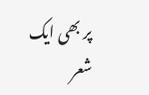پر بھی ایک شعر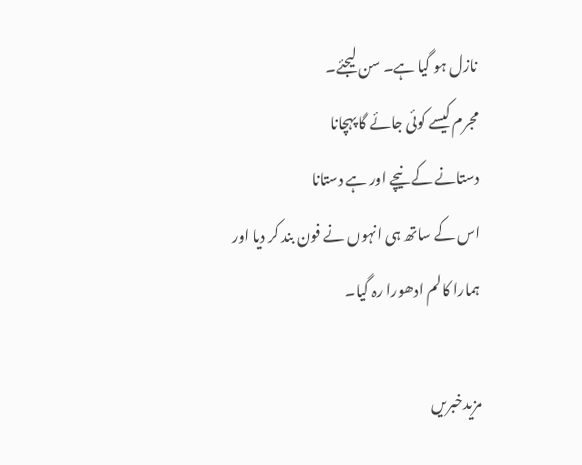نازل ہو گیا ہے۔ سن لیجئے۔
مجرم کیسے کوئی جائے گا پہچانا
دستانے کے نیچے اور ہے دستانا
اس کے ساتھ ہی انہوں نے فون بند کر دیا اور ہمارا کالم ادھورا رہ گیا۔

مزیدخبریں